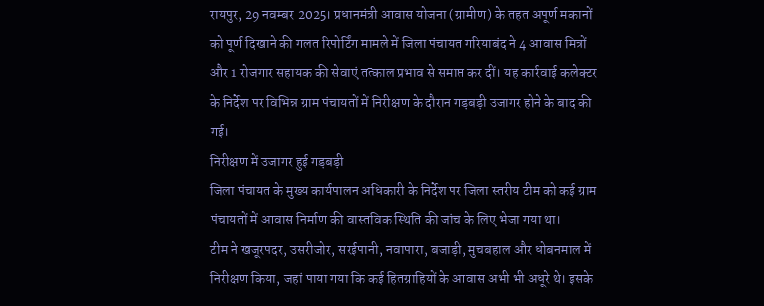रायपुर, 29 नवम्बर 2025। प्रधानमंत्री आवास योजना (ग्रामीण) के तहत अपूर्ण मकानों को पूर्ण दिखाने की गलत रिपोर्टिंग मामले में जिला पंचायत गरियाबंद ने 4 आवास मित्रों और 1 रोजगार सहायक की सेवाएं तत्काल प्रभाव से समाप्त कर दीं। यह कार्रवाई कलेक्टर के निर्देश पर विभिन्न ग्राम पंचायतों में निरीक्षण के दौरान गड़बड़ी उजागर होने के बाद की गई।
निरीक्षण में उजागर हुई गड़बड़ी
जिला पंचायत के मुख्य कार्यपालन अधिकारी के निर्देश पर जिला स्तरीय टीम को कई ग्राम पंचायतों में आवास निर्माण की वास्तविक स्थिति की जांच के लिए भेजा गया था।
टीम ने खजूरपदर, उसरीजोर, सरईपानी, नवापारा, बजाड़ी, मुचबहाल और धोबनमाल में निरीक्षण किया, जहां पाया गया कि कई हितग्राहियों के आवास अभी भी अधूरे थे। इसके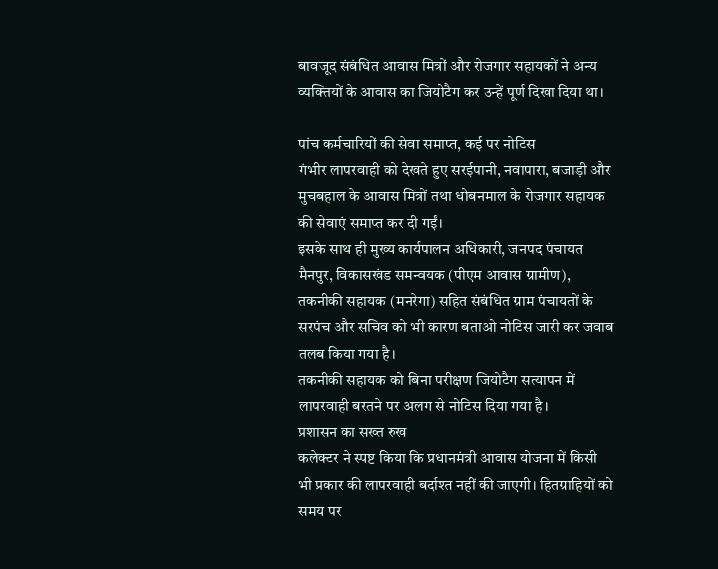बावजूद संबंधित आवास मित्रों और रोजगार सहायकों ने अन्य व्यक्तियों के आवास का जियोटैग कर उन्हें पूर्ण दिखा दिया था।

पांच कर्मचारियों की सेवा समाप्त, कई पर नोटिस
गंभीर लापरवाही को देखते हुए सरईपानी, नवापारा, बजाड़ी और मुचबहाल के आवास मित्रों तथा धोबनमाल के रोजगार सहायक की सेवाएं समाप्त कर दी गईं।
इसके साथ ही मुख्य कार्यपालन अधिकारी, जनपद पंचायत मैनपुर, विकासखंड समन्वयक (पीएम आवास ग्रामीण), तकनीकी सहायक (मनरेगा) सहित संबंधित ग्राम पंचायतों के सरपंच और सचिव को भी कारण बताओ नोटिस जारी कर जवाब तलब किया गया है।
तकनीकी सहायक को बिना परीक्षण जियोटैग सत्यापन में लापरवाही बरतने पर अलग से नोटिस दिया गया है।
प्रशासन का सख्त रुख
कलेक्टर ने स्पष्ट किया कि प्रधानमंत्री आवास योजना में किसी भी प्रकार की लापरवाही बर्दाश्त नहीं की जाएगी। हितग्राहियों को समय पर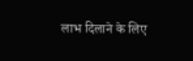लाभ दिलाने के लिए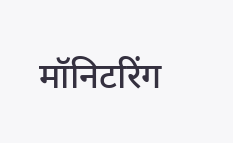मॉनिटरिंग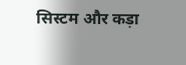सिस्टम और कड़ा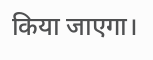किया जाएगा।